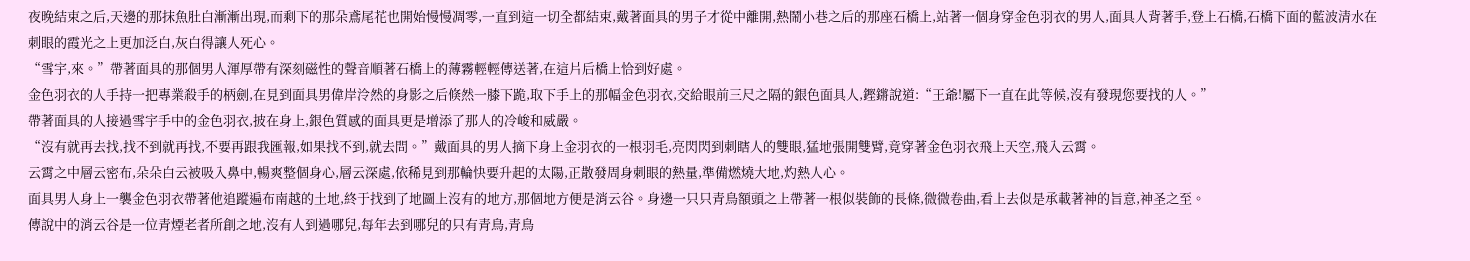夜晚結束之后,天邊的那抹魚肚白漸漸出現,而剩下的那朵鳶尾花也開始慢慢凋零,一直到這一切全都結束,戴著面具的男子才從中離開,熱鬧小巷之后的那座石橋上,站著一個身穿金色羽衣的男人,面具人背著手,登上石橋,石橋下面的藍波清水在刺眼的霞光之上更加泛白,灰白得讓人死心。
“雪宇,來。”帶著面具的那個男人渾厚帶有深刻磁性的聲音順著石橋上的薄霧輕輕傳送著,在這片后橋上恰到好處。
金色羽衣的人手持一把專業殺手的柄劍,在見到面具男偉岸泠然的身影之后倏然一膝下跪,取下手上的那幅金色羽衣,交給眼前三尺之隔的銀色面具人,鏗鏘說道:“王爺!屬下一直在此等候,沒有發現您要找的人。”
帶著面具的人接過雪宇手中的金色羽衣,披在身上,銀色質感的面具更是增添了那人的冷峻和威嚴。
“沒有就再去找,找不到就再找,不要再跟我匯報,如果找不到,就去問。”戴面具的男人摘下身上金羽衣的一根羽毛,亮閃閃到刺瞎人的雙眼,猛地張開雙臂,竟穿著金色羽衣飛上天空,飛入云霄。
云霄之中層云密布,朵朵白云被吸入鼻中,暢爽整個身心,層云深處,依稀見到那輪快要升起的太陽,正散發周身刺眼的熱量,準備燃燒大地,灼熱人心。
面具男人身上一襲金色羽衣帶著他追蹤遍布南越的土地,終于找到了地圖上沒有的地方,那個地方便是消云谷。身邊一只只青鳥額頭之上帶著一根似裝飾的長條,微微卷曲,看上去似是承載著神的旨意,神圣之至。
傳說中的消云谷是一位青煙老者所創之地,沒有人到過哪兒,每年去到哪兒的只有青鳥,青鳥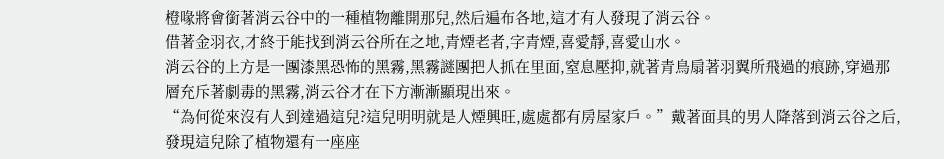橙喙將會銜著消云谷中的一種植物離開那兒,然后遍布各地,這才有人發現了消云谷。
借著金羽衣,才終于能找到消云谷所在之地,青煙老者,字青煙,喜愛靜,喜愛山水。
消云谷的上方是一團漆黑恐怖的黑霧,黑霧謎團把人抓在里面,窒息壓抑,就著青鳥扇著羽翼所飛過的痕跡,穿過那層充斥著劇毒的黑霧,消云谷才在下方漸漸顯現出來。
“為何從來沒有人到達過這兒?這兒明明就是人煙興旺,處處都有房屋家戶。”戴著面具的男人降落到消云谷之后,發現這兒除了植物還有一座座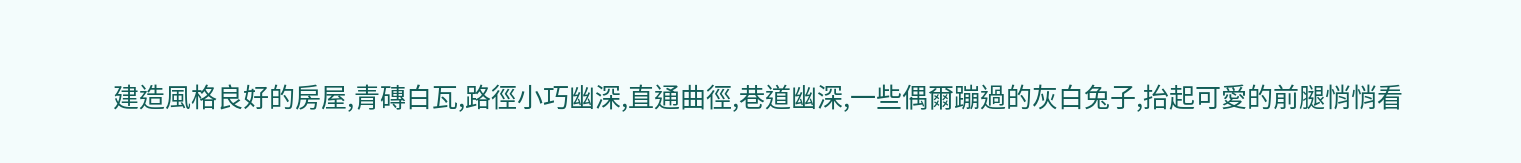建造風格良好的房屋,青磚白瓦,路徑小巧幽深,直通曲徑,巷道幽深,一些偶爾蹦過的灰白兔子,抬起可愛的前腿悄悄看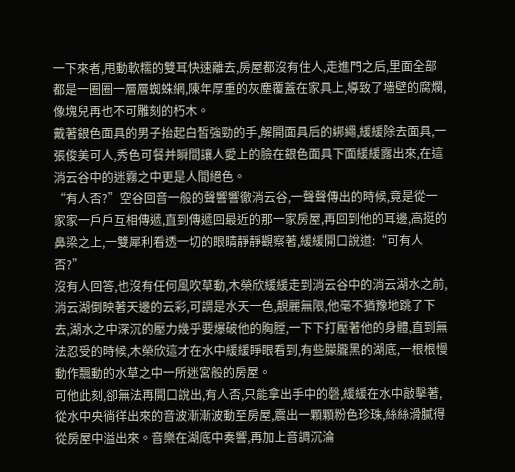一下來者,甩動軟糯的雙耳快速離去,房屋都沒有住人,走進門之后,里面全部都是一圈圈一層層蜘蛛網,陳年厚重的灰塵覆蓋在家具上,導致了墻壁的腐爛,像塊兒再也不可雕刻的朽木。
戴著銀色面具的男子抬起白皙強勁的手,解開面具后的綁繩,緩緩除去面具,一張俊美可人,秀色可餐并瞬間讓人愛上的臉在銀色面具下面緩緩露出來,在這消云谷中的迷霧之中更是人間絕色。
“有人否?”空谷回音一般的聲響響徹消云谷,一聲聲傳出的時候,竟是從一家家一戶戶互相傳遞,直到傳遞回最近的那一家房屋,再回到他的耳邊,高挺的鼻梁之上,一雙犀利看透一切的眼睛靜靜觀察著,緩緩開口說道:“可有人否?”
沒有人回答,也沒有任何風吹草動,木榮欣緩緩走到消云谷中的消云湖水之前,消云湖倒映著天邊的云彩,可謂是水天一色,靚麗無限,他毫不猶豫地跳了下去,湖水之中深沉的壓力幾乎要爆破他的胸膛,一下下打壓著他的身體,直到無法忍受的時候,木榮欣這才在水中緩緩睜眼看到,有些朦朧黑的湖底,一根根慢動作飄動的水草之中一所迷宮般的房屋。
可他此刻,卻無法再開口說出,有人否,只能拿出手中的磬,緩緩在水中敲擊著,從水中央徜徉出來的音波漸漸波動至房屋,震出一顆顆粉色珍珠,絲絲滑膩得從房屋中溢出來。音樂在湖底中奏響,再加上音調沉淪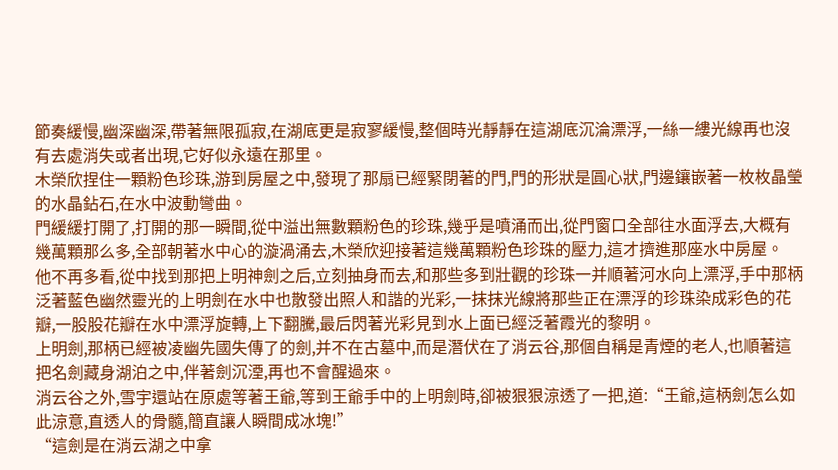節奏緩慢,幽深幽深,帶著無限孤寂,在湖底更是寂寥緩慢,整個時光靜靜在這湖底沉淪漂浮,一絲一縷光線再也沒有去處消失或者出現,它好似永遠在那里。
木榮欣捏住一顆粉色珍珠,游到房屋之中,發現了那扇已經緊閉著的門,門的形狀是圓心狀,門邊鑲嵌著一枚枚晶瑩的水晶鉆石,在水中波動彎曲。
門緩緩打開了,打開的那一瞬間,從中溢出無數顆粉色的珍珠,幾乎是噴涌而出,從門窗口全部往水面浮去,大概有幾萬顆那么多,全部朝著水中心的漩渦涌去,木榮欣迎接著這幾萬顆粉色珍珠的壓力,這才擠進那座水中房屋。
他不再多看,從中找到那把上明神劍之后,立刻抽身而去,和那些多到壯觀的珍珠一并順著河水向上漂浮,手中那柄泛著藍色幽然靈光的上明劍在水中也散發出照人和諧的光彩,一抹抹光線將那些正在漂浮的珍珠染成彩色的花瓣,一股股花瓣在水中漂浮旋轉,上下翻騰,最后閃著光彩見到水上面已經泛著霞光的黎明。
上明劍,那柄已經被凌幽先國失傳了的劍,并不在古墓中,而是潛伏在了消云谷,那個自稱是青煙的老人,也順著這把名劍藏身湖泊之中,伴著劍沉湮,再也不會醒過來。
消云谷之外,雪宇還站在原處等著王爺,等到王爺手中的上明劍時,卻被狠狠涼透了一把,道:“王爺,這柄劍怎么如此涼意,直透人的骨髓,簡直讓人瞬間成冰塊!”
“這劍是在消云湖之中拿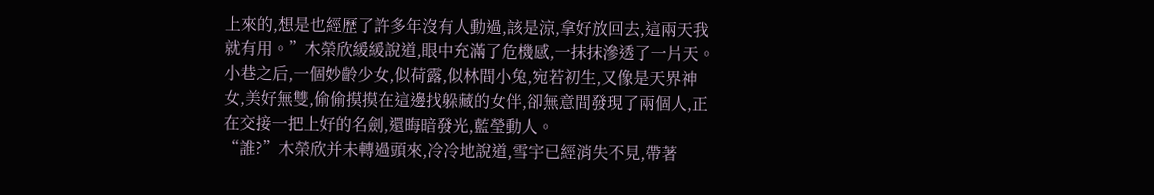上來的,想是也經歷了許多年沒有人動過,該是涼,拿好放回去,這兩天我就有用。”木榮欣緩緩說道,眼中充滿了危機感,一抹抹滲透了一片天。
小巷之后,一個妙齡少女,似荷露,似林間小兔,宛若初生,又像是天界神女,美好無雙,偷偷摸摸在這邊找躲藏的女伴,卻無意間發現了兩個人,正在交接一把上好的名劍,還晦暗發光,藍瑩動人。
“誰?”木榮欣并未轉過頭來,冷冷地說道,雪宇已經消失不見,帶著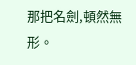那把名劍,頓然無形。